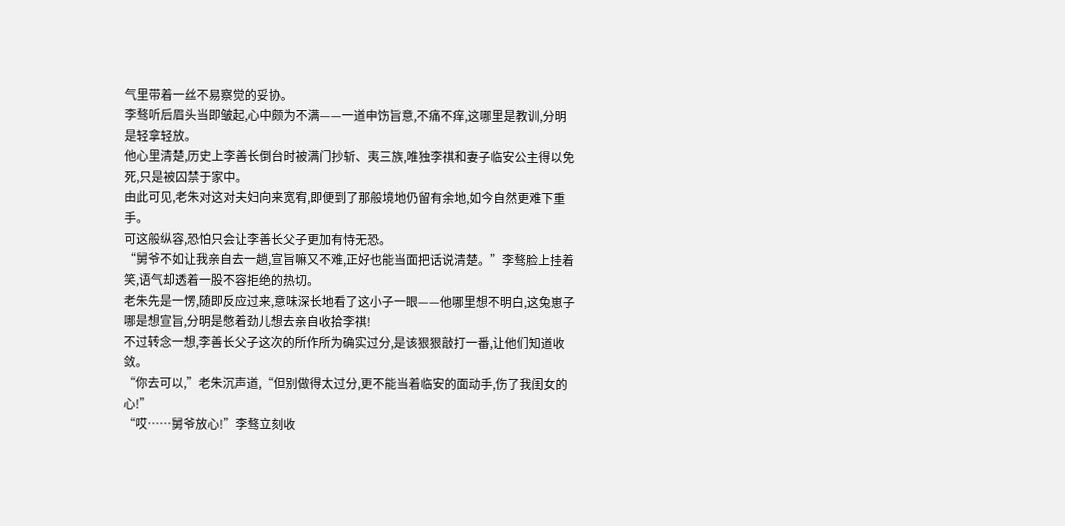气里带着一丝不易察觉的妥协。
李骜听后眉头当即皱起,心中颇为不满——一道申饬旨意,不痛不痒,这哪里是教训,分明是轻拿轻放。
他心里清楚,历史上李善长倒台时被满门抄斩、夷三族,唯独李祺和妻子临安公主得以免死,只是被囚禁于家中。
由此可见,老朱对这对夫妇向来宽宥,即便到了那般境地仍留有余地,如今自然更难下重手。
可这般纵容,恐怕只会让李善长父子更加有恃无恐。
“舅爷不如让我亲自去一趟,宣旨嘛又不难,正好也能当面把话说清楚。”李骜脸上挂着笑,语气却透着一股不容拒绝的热切。
老朱先是一愣,随即反应过来,意味深长地看了这小子一眼——他哪里想不明白,这兔崽子哪是想宣旨,分明是憋着劲儿想去亲自收拾李祺!
不过转念一想,李善长父子这次的所作所为确实过分,是该狠狠敲打一番,让他们知道收敛。
“你去可以,”老朱沉声道,“但别做得太过分,更不能当着临安的面动手,伤了我闺女的心!”
“哎……舅爷放心!”李骜立刻收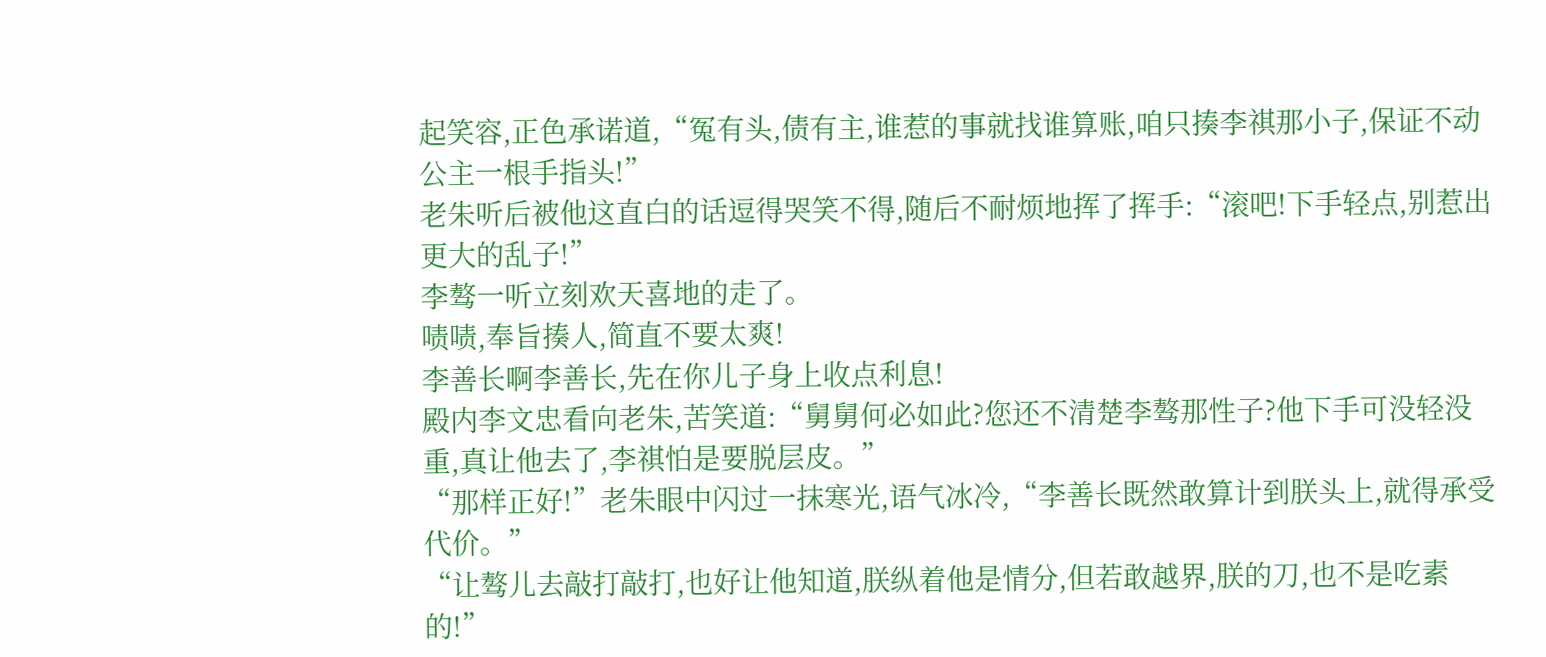起笑容,正色承诺道,“冤有头,债有主,谁惹的事就找谁算账,咱只揍李祺那小子,保证不动公主一根手指头!”
老朱听后被他这直白的话逗得哭笑不得,随后不耐烦地挥了挥手:“滚吧!下手轻点,别惹出更大的乱子!”
李骜一听立刻欢天喜地的走了。
啧啧,奉旨揍人,简直不要太爽!
李善长啊李善长,先在你儿子身上收点利息!
殿内李文忠看向老朱,苦笑道:“舅舅何必如此?您还不清楚李骜那性子?他下手可没轻没重,真让他去了,李祺怕是要脱层皮。”
“那样正好!”老朱眼中闪过一抹寒光,语气冰冷,“李善长既然敢算计到朕头上,就得承受代价。”
“让骜儿去敲打敲打,也好让他知道,朕纵着他是情分,但若敢越界,朕的刀,也不是吃素的!”